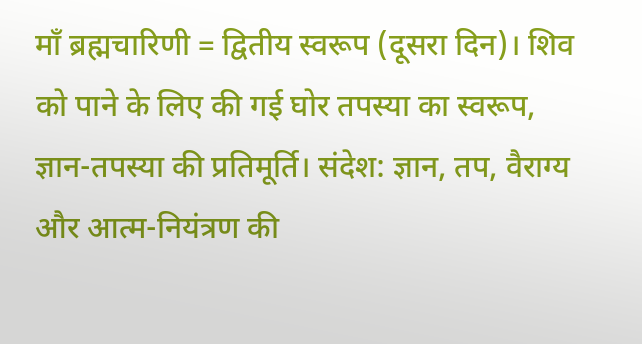माँ ब्रह्मचारिणी = द्वितीय स्वरूप (दूसरा दिन)। शिव को पाने के लिए की गई घोर तपस्या का स्वरूप, ज्ञान-तपस्या की प्रतिमूर्ति। संदेश: ज्ञान, तप, वैराग्य और आत्म-नियंत्रण की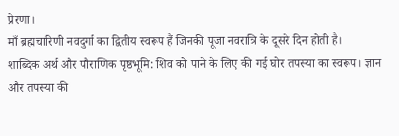प्रेरणा।
माँ ब्रह्मचारिणी नवदुर्गा का द्वितीय स्वरूप हैं जिनकी पूजा नवरात्रि के दूसरे दिन होती है।
शाब्दिक अर्थ और पौराणिक पृष्ठभूमि: शिव को पाने के लिए की गई घोर तपस्या का स्वरूप। ज्ञान और तपस्या की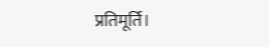प्रतिमूर्ति।